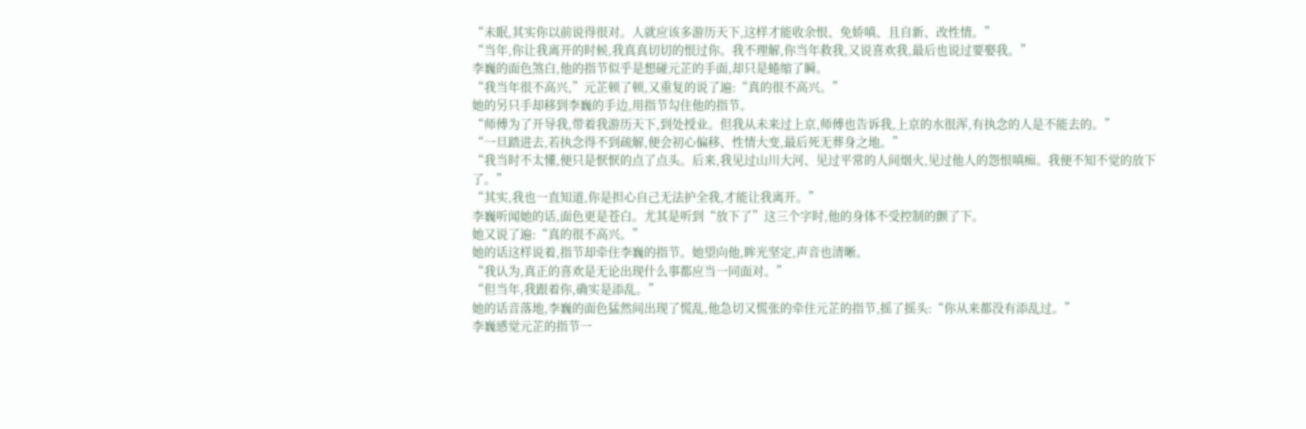“未眠,其实你以前说得很对。人就应该多游历天下,这样才能收余恨、免娇嗔、且自新、改性情。”
“当年,你让我离开的时候,我真真切切的恨过你。我不理解,你当年救我,又说喜欢我,最后也说过要娶我。”
李巍的面色煞白,他的指节似乎是想碰元芷的手面,却只是蜷缩了瞬。
“我当年很不高兴,”元芷顿了顿,又重复的说了遍:“真的很不高兴。”
她的另只手却移到李巍的手边,用指节勾住他的指节。
“师傅为了开导我,带着我游历天下,到处授业。但我从未来过上京,师傅也告诉我,上京的水很浑,有执念的人是不能去的。”
“一旦踏进去,若执念得不到疏解,便会初心偏移、性情大变,最后死无葬身之地。”
“我当时不太懂,便只是恹恹的点了点头。后来,我见过山川大河、见过平常的人间烟火,见过他人的怨恨嗔痴。我便不知不觉的放下了。”
“其实,我也一直知道,你是担心自己无法护全我,才能让我离开。”
李巍听闻她的话,面色更是苍白。尤其是听到“放下了”这三个字时,他的身体不受控制的颤了下。
她又说了遍:“真的很不高兴。”
她的话这样说着,指节却牵住李巍的指节。她望向他,眸光坚定,声音也清晰。
“我认为,真正的喜欢是无论出现什么事都应当一同面对。”
“但当年,我跟着你,确实是添乱。”
她的话音落地,李巍的面色猛然间出现了慌乱,他急切又慌张的牵住元芷的指节,摇了摇头:“你从来都没有添乱过。”
李巍感觉元芷的指节一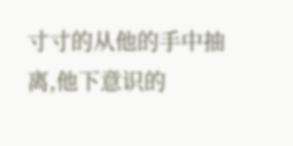寸寸的从他的手中抽离,他下意识的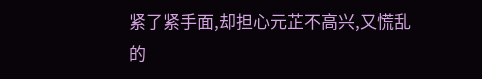紧了紧手面,却担心元芷不高兴,又慌乱的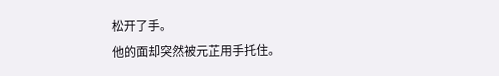松开了手。
他的面却突然被元芷用手托住。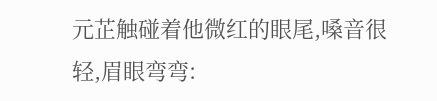元芷触碰着他微红的眼尾,嗓音很轻,眉眼弯弯: